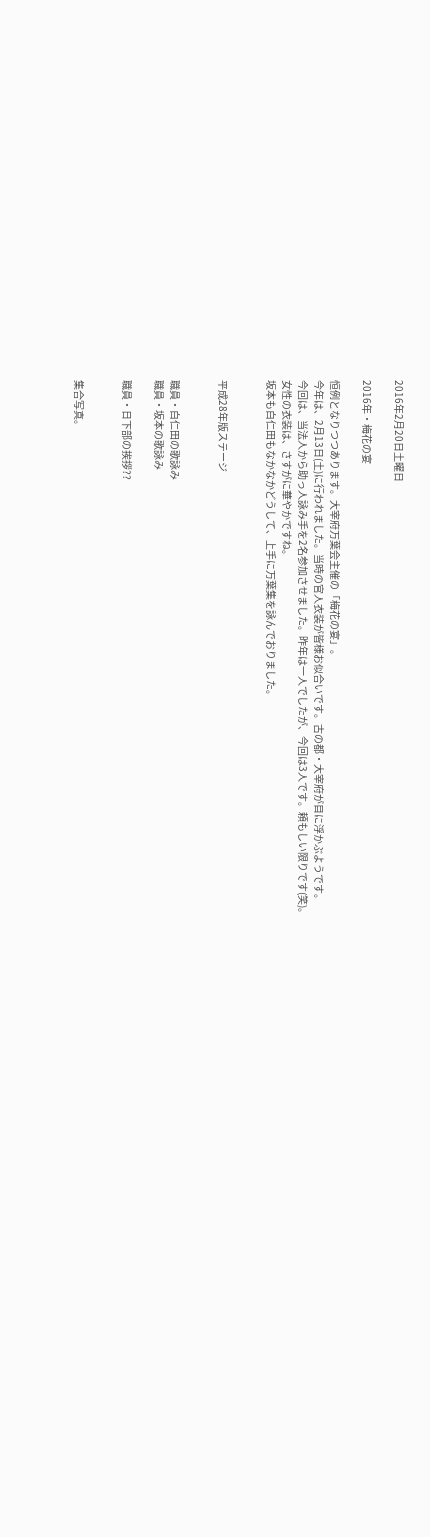2016年2月20日土曜日

2016年・梅花の宴

恒例となりつつあります。大宰府万葉会主催の「梅花の宴」。
今年は、2月13日(土)に行われました。当時の官人衣装が皆様お似合いです。古の都・大宰府が目に浮かぶようです。
今回は、当法人から助っ人詠み手を2名参加させました。昨年は一人でしたが、今回は3人です。頼もしい限りです(笑)。
女性の衣装は、さすがに華やかですね。
坂本も白仁田もなかなかどうして、上手に万葉集を詠んでおりました。


平成28年版ステージ


職員・白仁田の歌詠み
職員・坂本の歌詠み

職員・日下部の挨拶??


集合写真。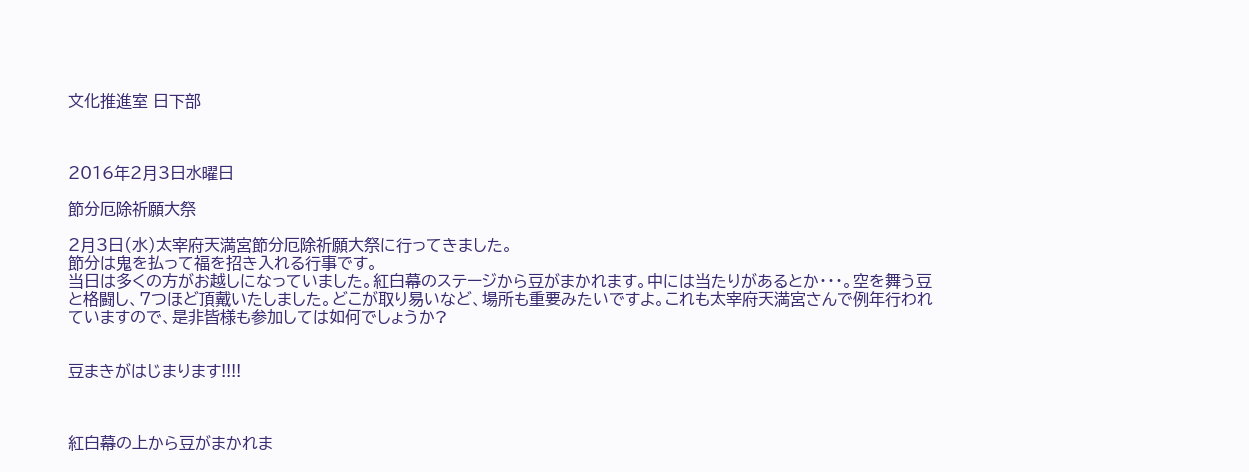文化推進室 日下部



2016年2月3日水曜日

節分厄除祈願大祭

2月3日(水)太宰府天満宮節分厄除祈願大祭に行ってきました。
節分は鬼を払って福を招き入れる行事です。
当日は多くの方がお越しになっていました。紅白幕のステージから豆がまかれます。中には当たりがあるとか・・・。空を舞う豆と格闘し、7つほど頂戴いたしました。どこが取り易いなど、場所も重要みたいですよ。これも太宰府天満宮さんで例年行われていますので、是非皆様も参加しては如何でしょうか?


豆まきがはじまります!!!!



紅白幕の上から豆がまかれま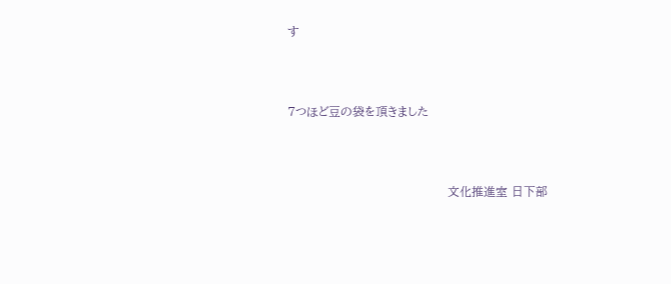す



7つほど豆の袋を頂きました



                                        文化推進室 日下部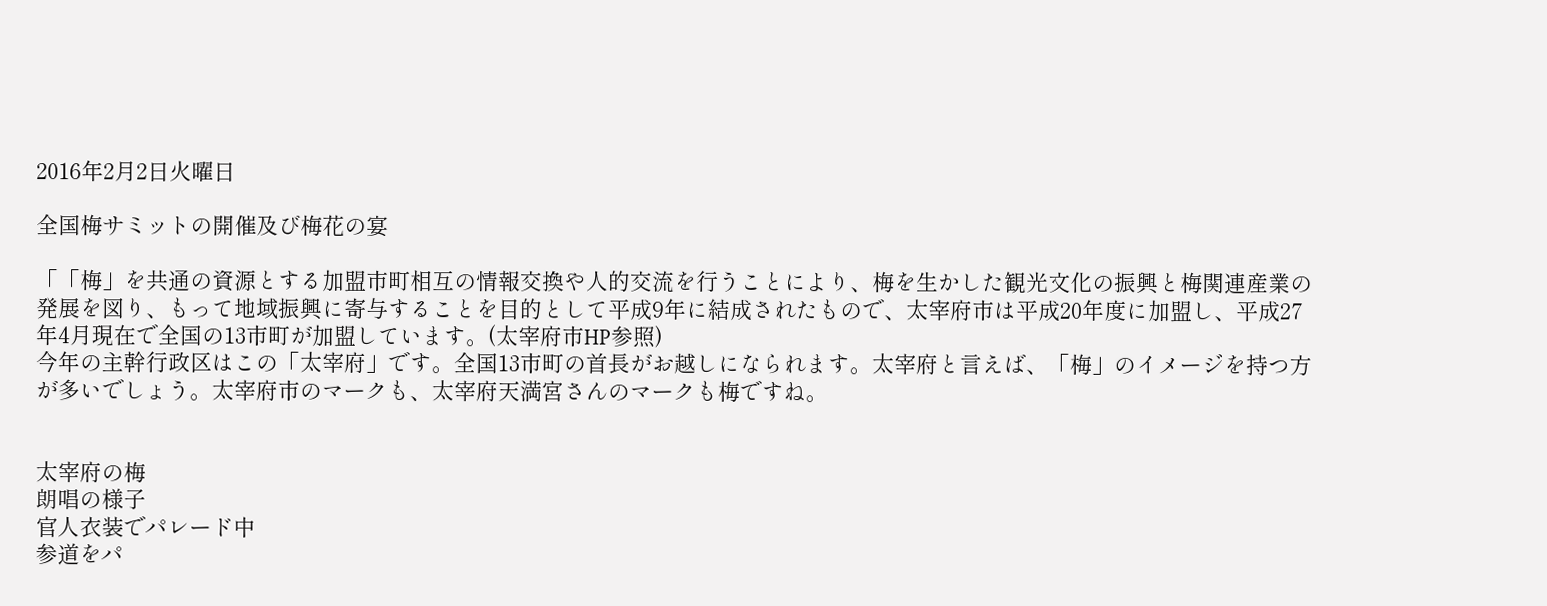2016年2月2日火曜日

全国梅サミットの開催及び梅花の宴

「「梅」を共通の資源とする加盟市町相互の情報交換や人的交流を行うことにより、梅を生かした観光文化の振興と梅関連産業の発展を図り、もって地域振興に寄与することを目的として平成9年に結成されたもので、太宰府市は平成20年度に加盟し、平成27年4月現在で全国の13市町が加盟しています。(太宰府市HP参照)
今年の主幹行政区はこの「太宰府」です。全国13市町の首長がお越しになられます。太宰府と言えば、「梅」のイメージを持つ方が多いでしょう。太宰府市のマークも、太宰府天満宮さんのマークも梅ですね。


太宰府の梅
朗唱の様子
官人衣装でパレード中
参道をパ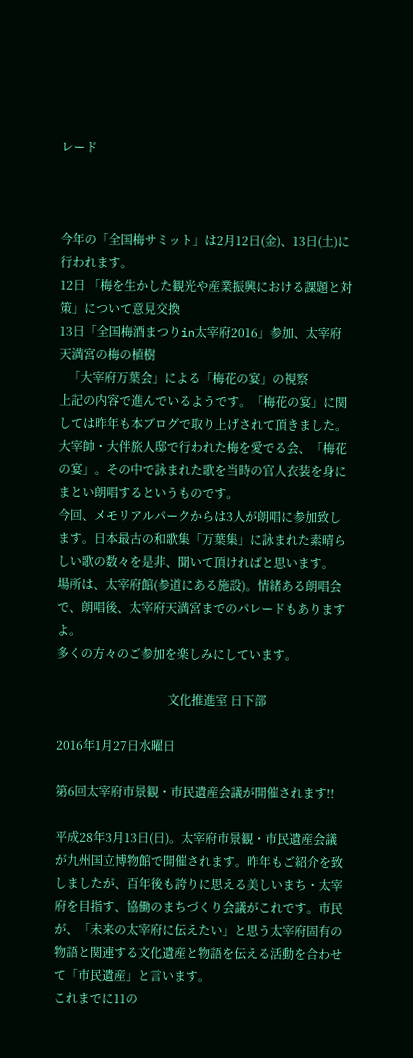レード



今年の「全国梅サミット」は2月12日(金)、13日(土)に行われます。
12日 「梅を生かした観光や産業振興における課題と対策」について意見交換
13日「全国梅酒まつりin太宰府2016」参加、太宰府天満宮の梅の植樹
   「大宰府万葉会」による「梅花の宴」の視察
上記の内容で進んでいるようです。「梅花の宴」に関しては昨年も本ブログで取り上げされて頂きました。大宰帥・大伴旅人邸で行われた梅を愛でる会、「梅花の宴」。その中で詠まれた歌を当時の官人衣装を身にまとい朗唱するというものです。
今回、メモリアルパークからは3人が朗唱に参加致します。日本最古の和歌集「万葉集」に詠まれた素晴らしい歌の数々を是非、聞いて頂ければと思います。
場所は、太宰府館(参道にある施設)。情緒ある朗唱会で、朗唱後、太宰府天満宮までのパレードもありますよ。
多くの方々のご参加を楽しみにしています。

                                     文化推進室 日下部

2016年1月27日水曜日

第6回太宰府市景観・市民遺産会議が開催されます!!

平成28年3月13日(日)。太宰府市景観・市民遺産会議が九州国立博物館で開催されます。昨年もご紹介を致しましたが、百年後も誇りに思える美しいまち・太宰府を目指す、協働のまちづくり会議がこれです。市民が、「未来の太宰府に伝えたい」と思う太宰府固有の物語と関連する文化遺産と物語を伝える活動を合わせて「市民遺産」と言います。
これまでに11の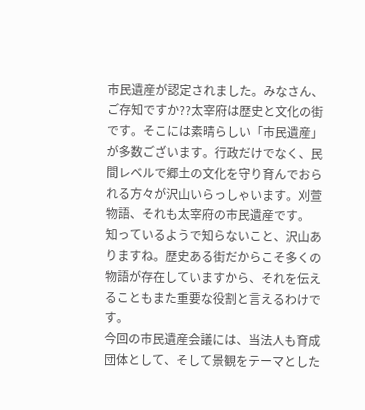市民遺産が認定されました。みなさん、ご存知ですか??太宰府は歴史と文化の街です。そこには素晴らしい「市民遺産」が多数ございます。行政だけでなく、民間レベルで郷土の文化を守り育んでおられる方々が沢山いらっしゃいます。刈萱物語、それも太宰府の市民遺産です。
知っているようで知らないこと、沢山ありますね。歴史ある街だからこそ多くの物語が存在していますから、それを伝えることもまた重要な役割と言えるわけです。
今回の市民遺産会議には、当法人も育成団体として、そして景観をテーマとした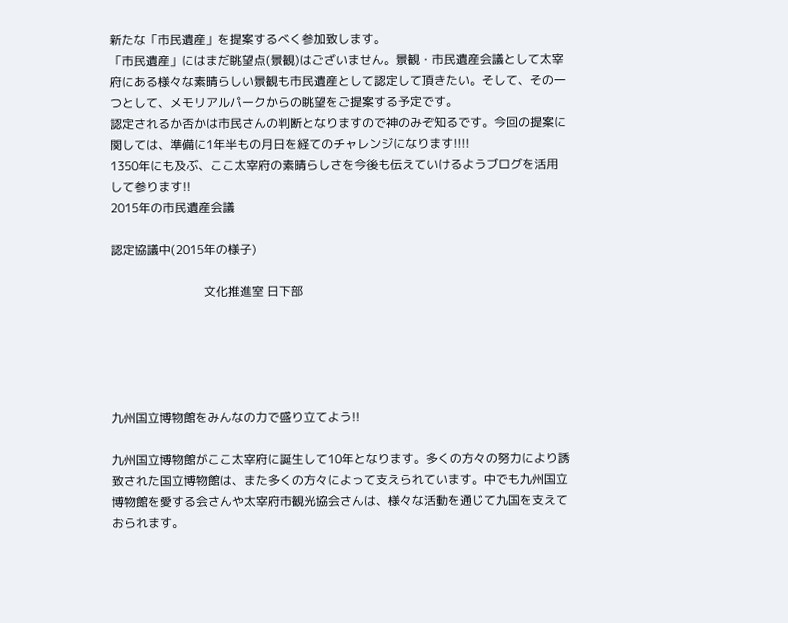新たな「市民遺産」を提案するべく参加致します。
「市民遺産」にはまだ眺望点(景観)はございません。景観・市民遺産会議として太宰府にある様々な素晴らしい景観も市民遺産として認定して頂きたい。そして、その一つとして、メモリアルパークからの眺望をご提案する予定です。
認定されるか否かは市民さんの判断となりますので神のみぞ知るです。今回の提案に関しては、準備に1年半もの月日を経てのチャレンジになります!!!!
1350年にも及ぶ、ここ太宰府の素晴らしさを今後も伝えていけるようブログを活用して参ります!!
2015年の市民遺産会議

認定協議中(2015年の様子)

                               文化推進室 日下部





九州国立博物館をみんなの力で盛り立てよう!!

九州国立博物館がここ太宰府に誕生して10年となります。多くの方々の努力により誘致された国立博物館は、また多くの方々によって支えられています。中でも九州国立博物館を愛する会さんや太宰府市観光協会さんは、様々な活動を通じて九国を支えておられます。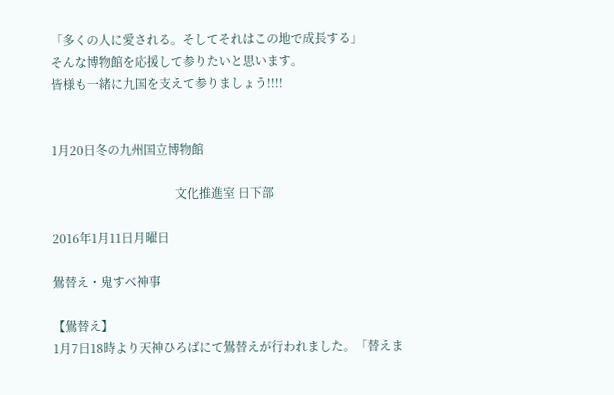「多くの人に愛される。そしてそれはこの地で成長する」
そんな博物館を応援して参りたいと思います。
皆様も一緒に九国を支えて参りましょう!!!!


1月20日冬の九州国立博物館

                                         文化推進室 日下部

2016年1月11日月曜日

鷽替え・鬼すべ神事

【鷽替え】
1月7日18時より天神ひろばにて鷽替えが行われました。「替えま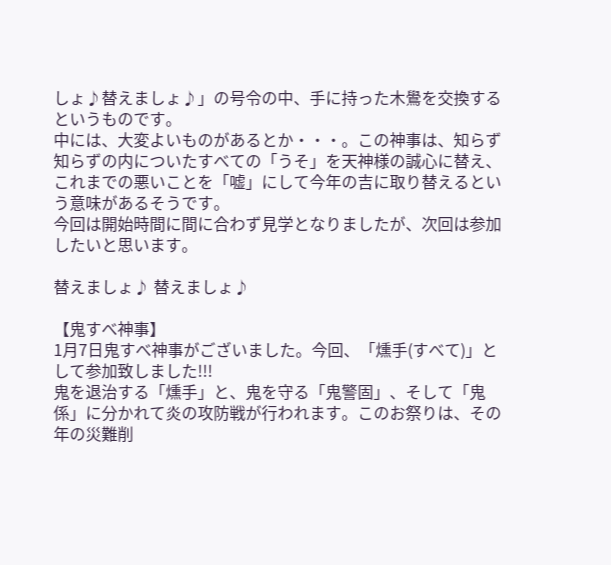しょ♪替えましょ♪」の号令の中、手に持った木鷽を交換するというものです。
中には、大変よいものがあるとか・・・。この神事は、知らず知らずの内についたすべての「うそ」を天神様の誠心に替え、これまでの悪いことを「嘘」にして今年の吉に取り替えるという意味があるそうです。
今回は開始時間に間に合わず見学となりましたが、次回は参加したいと思います。

替えましょ♪ 替えましょ♪

【鬼すべ神事】
1月7日鬼すべ神事がございました。今回、「燻手(すべて)」として参加致しました!!!
鬼を退治する「燻手」と、鬼を守る「鬼警固」、そして「鬼係」に分かれて炎の攻防戦が行われます。このお祭りは、その年の災難削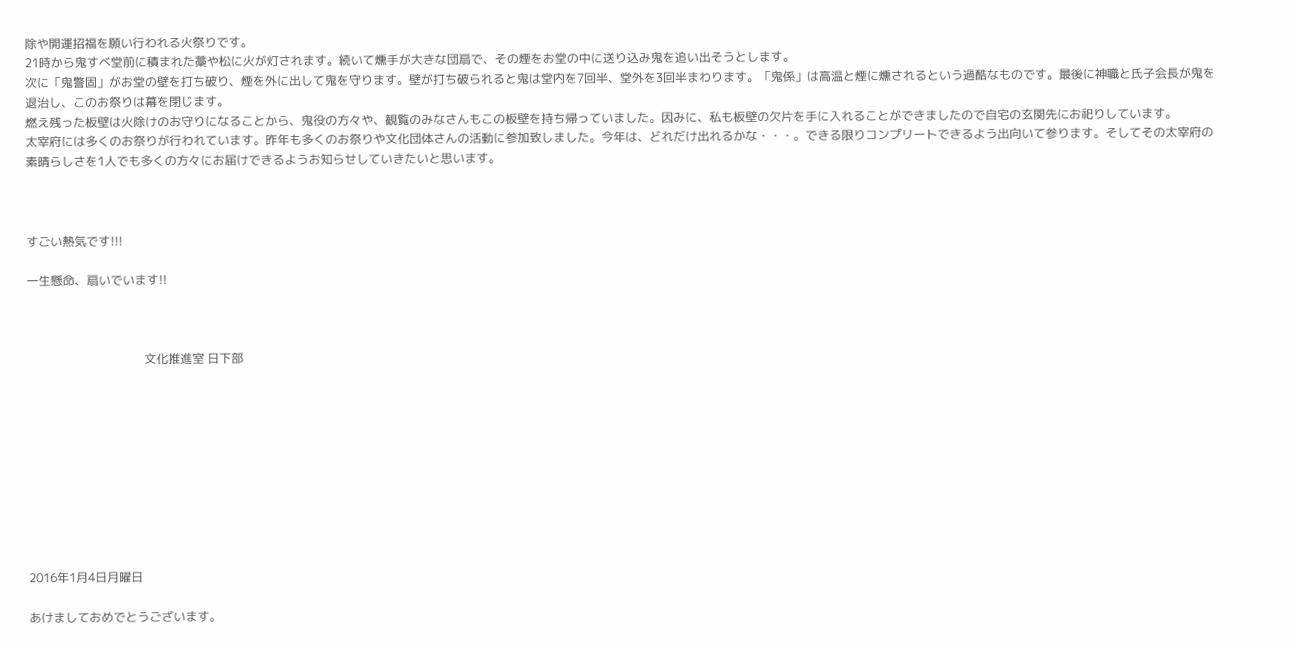除や開運招福を願い行われる火祭りです。
21時から鬼すべ堂前に積まれた藁や松に火が灯されます。続いて燻手が大きな団扇で、その煙をお堂の中に送り込み鬼を追い出そうとします。
次に「鬼警固」がお堂の壁を打ち破り、煙を外に出して鬼を守ります。壁が打ち破られると鬼は堂内を7回半、堂外を3回半まわります。「鬼係」は高温と煙に燻されるという過酷なものです。最後に神職と氏子会長が鬼を退治し、このお祭りは幕を閉じます。
燃え残った板壁は火除けのお守りになることから、鬼役の方々や、観覧のみなさんもこの板壁を持ち帰っていました。因みに、私も板壁の欠片を手に入れることができましたので自宅の玄関先にお祀りしています。
太宰府には多くのお祭りが行われています。昨年も多くのお祭りや文化団体さんの活動に参加致しました。今年は、どれだけ出れるかな・・・。できる限りコンプリートできるよう出向いて参ります。そしてその太宰府の素晴らしさを1人でも多くの方々にお届けできるようお知らせしていきたいと思います。



すごい熱気です!!!

一生懸命、扇いでいます!!



                                       文化推進室 日下部










2016年1月4日月曜日

あけましておめでとうございます。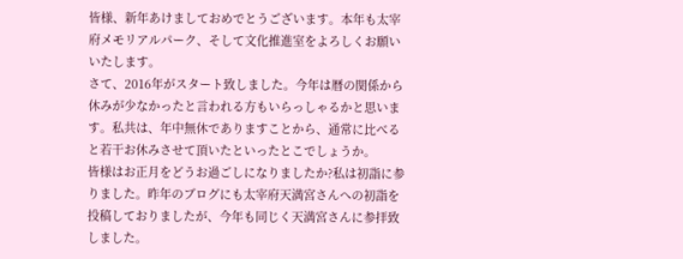皆様、新年あけましておめでとうございます。本年も太宰府メモリアルパーク、そして文化推進室をよろしくお願いいたします。
さて、2016年がスタート致しました。今年は暦の関係から休みが少なかったと言われる方もいらっしゃるかと思います。私共は、年中無休でありますことから、通常に比べると若干お休みさせて頂いたといったとこでしょうか。
皆様はお正月をどうお過ごしになりましたか?私は初詣に参りました。昨年のブログにも太宰府天満宮さんへの初詣を投稿しておりましたが、今年も同じく天満宮さんに参拝致しました。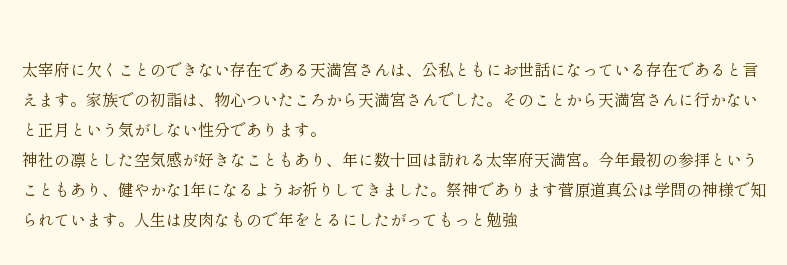太宰府に欠くことのできない存在である天満宮さんは、公私ともにお世話になっている存在であると言えます。家族での初詣は、物心ついたころから天満宮さんでした。そのことから天満宮さんに行かないと正月という気がしない性分であります。
神社の凛とした空気感が好きなこともあり、年に数十回は訪れる太宰府天満宮。今年最初の参拝ということもあり、健やかな1年になるようお祈りしてきました。祭神であります菅原道真公は学問の神様で知られています。人生は皮肉なもので年をとるにしたがってもっと勉強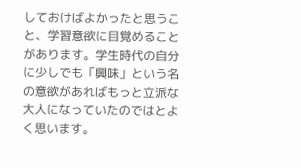しておけばよかったと思うこと、学習意欲に目覚めることがあります。学生時代の自分に少しでも「興味」という名の意欲があればもっと立派な大人になっていたのではとよく思います。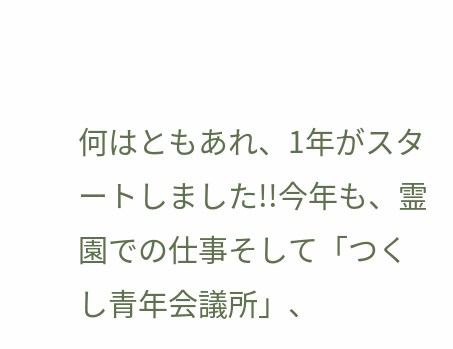何はともあれ、1年がスタートしました!!今年も、霊園での仕事そして「つくし青年会議所」、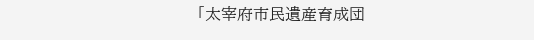「太宰府市民遺産育成団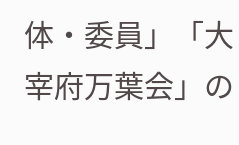体・委員」「大宰府万葉会」の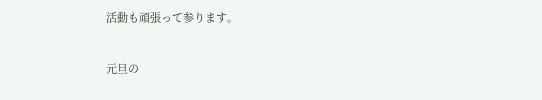活動も頑張って参ります。


元旦の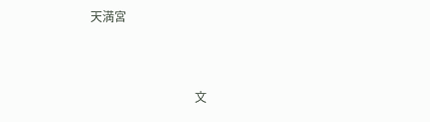天満宮


                                   文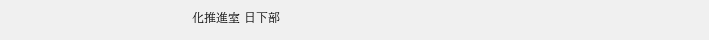化推進室 日下部